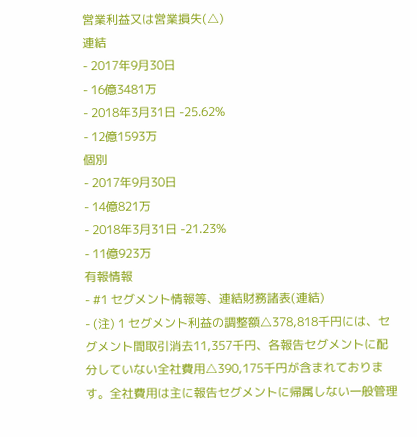営業利益又は営業損失(△)
連結
- 2017年9月30日
- 16億3481万
- 2018年3月31日 -25.62%
- 12億1593万
個別
- 2017年9月30日
- 14億821万
- 2018年3月31日 -21.23%
- 11億923万
有報情報
- #1 セグメント情報等、連結財務諸表(連結)
- (注) 1 セグメント利益の調整額△378,818千円には、セグメント間取引消去11,357千円、各報告セグメントに配分していない全社費用△390,175千円が含まれております。全社費用は主に報告セグメントに帰属しない一般管理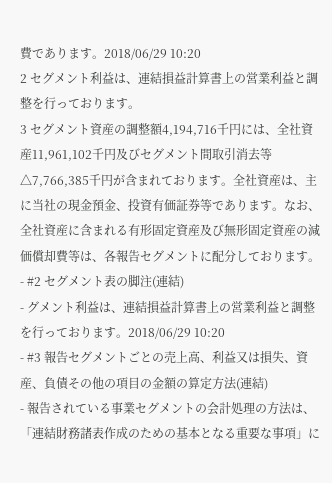費であります。2018/06/29 10:20
2 セグメント利益は、連結損益計算書上の営業利益と調整を行っております。
3 セグメント資産の調整額4,194,716千円には、全社資産11,961,102千円及びセグメント間取引消去等△7,766,385千円が含まれております。全社資産は、主に当社の現金預金、投資有価証券等であります。なお、全社資産に含まれる有形固定資産及び無形固定資産の減価償却費等は、各報告セグメントに配分しております。 - #2 セグメント表の脚注(連結)
- グメント利益は、連結損益計算書上の営業利益と調整を行っております。2018/06/29 10:20
- #3 報告セグメントごとの売上高、利益又は損失、資産、負債その他の項目の金額の算定方法(連結)
- 報告されている事業セグメントの会計処理の方法は、「連結財務諸表作成のための基本となる重要な事項」に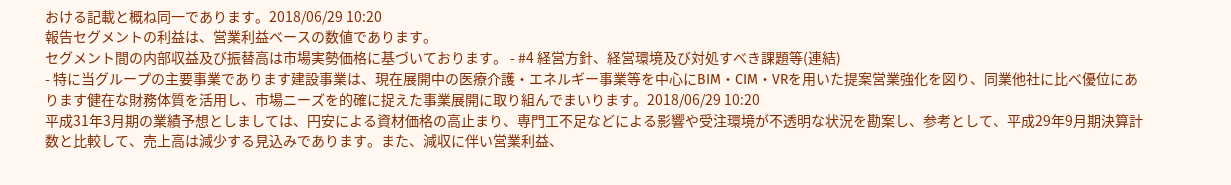おける記載と概ね同一であります。2018/06/29 10:20
報告セグメントの利益は、営業利益ベースの数値であります。
セグメント間の内部収益及び振替高は市場実勢価格に基づいております。 - #4 経営方針、経営環境及び対処すべき課題等(連結)
- 特に当グループの主要事業であります建設事業は、現在展開中の医療介護・エネルギー事業等を中心にBIM・CIM・VRを用いた提案営業強化を図り、同業他社に比べ優位にあります健在な財務体質を活用し、市場ニーズを的確に捉えた事業展開に取り組んでまいります。2018/06/29 10:20
平成31年3月期の業績予想としましては、円安による資材価格の高止まり、専門工不足などによる影響や受注環境が不透明な状況を勘案し、参考として、平成29年9月期決算計数と比較して、売上高は減少する見込みであります。また、減収に伴い営業利益、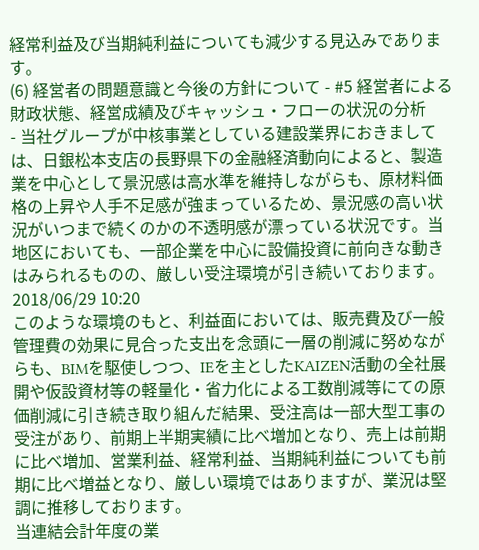経常利益及び当期純利益についても減少する見込みであります。
(6) 経営者の問題意識と今後の方針について - #5 経営者による財政状態、経営成績及びキャッシュ・フローの状況の分析
- 当社グループが中核事業としている建設業界におきましては、日銀松本支店の長野県下の金融経済動向によると、製造業を中心として景況感は高水準を維持しながらも、原材料価格の上昇や人手不足感が強まっているため、景況感の高い状況がいつまで続くのかの不透明感が漂っている状況です。当地区においても、一部企業を中心に設備投資に前向きな動きはみられるものの、厳しい受注環境が引き続いております。2018/06/29 10:20
このような環境のもと、利益面においては、販売費及び一般管理費の効果に見合った支出を念頭に一層の削減に努めながらも、BIMを駆使しつつ、IEを主としたKAIZEN活動の全社展開や仮設資材等の軽量化・省力化による工数削減等にての原価削減に引き続き取り組んだ結果、受注高は一部大型工事の受注があり、前期上半期実績に比べ増加となり、売上は前期に比べ増加、営業利益、経常利益、当期純利益についても前期に比べ増益となり、厳しい環境ではありますが、業況は堅調に推移しております。
当連結会計年度の業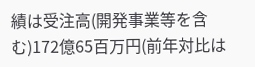績は受注高(開発事業等を含む)172億65百万円(前年対比は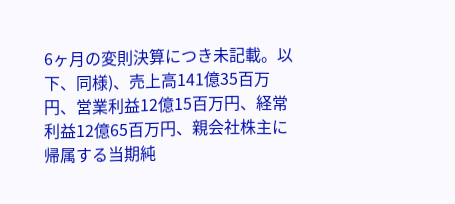6ヶ月の変則決算につき未記載。以下、同様)、売上高141億35百万円、営業利益12億15百万円、経常利益12億65百万円、親会社株主に帰属する当期純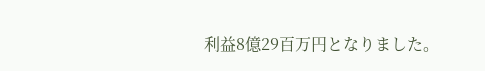利益8億29百万円となりました。